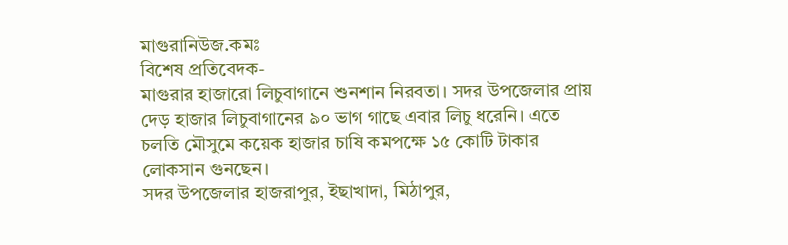মাগুরানিউজ.কমঃ
বিশেষ প্রতিবেদক-
মাগুরার হাজারো লিচুবাগানে শুনশান নিরবতা। সদর উপজেলার প্রায় দেড় হাজার লিচুবাগানের ৯০ ভাগ গাছে এবার লিচু ধরেনি। এতে চলতি মৌসুমে কয়েক হাজার চাষি কমপক্ষে ১৫ কোটি টাকার লোকসান গুনছেন।
সদর উপজেলার হাজরাপুর, ইছাখাদা, মিঠাপুর,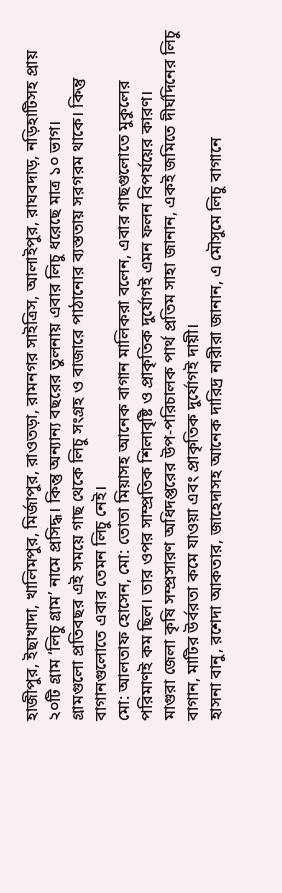হাজীপুর, ইছাখাদা, খালিমপুর, মির্জাপুর, রাওতড়া, রামনগর সাইত্রিস, আলাইপুর, রাঘবদাড়, নড়িহাটিসহ প্রায় ২০টি গ্রাম ‘লিচু গ্রাম’ নামে প্রসিদ্ধ। কিন্তু অন্যান্য বছরের তুলনায় এবার লিচু ধরেছে মাত্র ১০ ভাগ।
গ্রামগুলো প্রতিবছর এই সময়ে গাছ থেকে লিচু সংগ্রহ ও বাজারে পাঠানোর ব্যস্ততায় সরগরম থাকে। কিন্তু বাগানগুলোতে এবার তেমন লিচু নেই।
মো: আলতাফ হোসেন, মো: তোতা মিয়াসহ আনেক বাগান মালিকরা বলেন, এবার গাছগুলোতে মুকুলের পরিমাণই কম ছিল। তার ওপর সাম্প্রতিক শিলাবৃষ্টি ও প্রাকৃতিক দুর্যোগই এমন ফলন বিপর্যয়ের কারণ।
মাগুরা জেলা কৃষি সম্প্রসারণ অধিদপ্তরের উপ-পরিচালক পার্থ প্রতিম সাহা জানান, একই জমিতে দীর্ঘদিনের লিচু বাগান, মাটির উর্বরতা কমে যাওয়া এবং প্রাকৃতিক দুর্যোগই দায়ী।
হাসনা বানু, রশেদা আকতার, জাহেদাসহ আনেক দারিদ্র নারীরা জানান, এ মৌসুমে লিচু বাগানে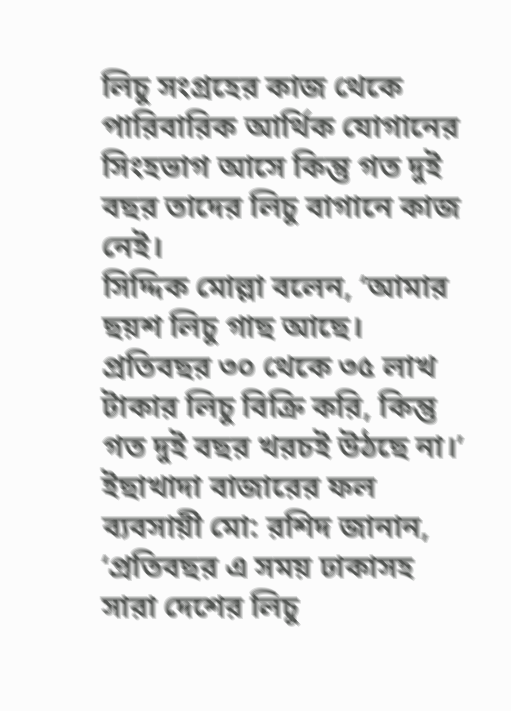লিচু সংগ্রহের কাজ থেকে পারিবারিক আর্থিক যোগানের সিংহভাগ আসে কিন্তু গত দুই বছর তাদের লিচু বাগানে কাজ নেই।
সিদ্দিক মোল্লা বলেন, ‘আমার ছয়শ লিচু গাছ আছে। প্রতিবছর ৩০ থেকে ৩৫ লাখ টাকার লিচু বিক্রি করি, কিন্তু গত দুই বছর খরচই উঠছে না।’
ইছাখাদা বাজারের ফল ব্যবসায়ী মো: রশিদ জানান, ‘প্রতিবছর এ সময় ঢাকাসহ সারা দেশের লিচু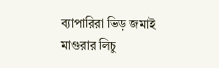ব্যাপারিরা ভিড় জমাই মাগুরার লিচু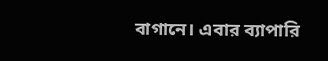বাগানে। এবার ব্যাপারি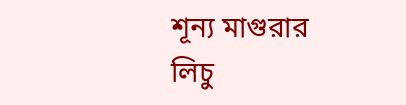শূন্য মাগুরার লিচু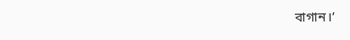বাগান।’